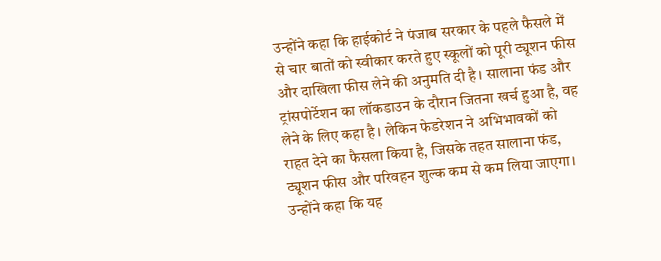उन्होंने कहा कि हाईकोर्ट ने पंजाब सरकार के पहले फैसले में से चार बातों को स्वीकार करते हुए स्कूलों को पूरी ट्यूशन फीस और दाखिला फीस लेने की अनुमति दी है। सालाना फंड और ट्रांसपोर्टेशन का लॉकडाउन के दौरान जितना खर्च हुआ है, वह लेने के लिए कहा है। लेकिन फेडरेशन ने अभिभावकों को राहत देने का फैसला किया है, जिसके तहत सालाना फंड, ट्यूशन फीस और परिवहन शुल्क कम से कम लिया जाएगा।
उन्होंने कहा कि यह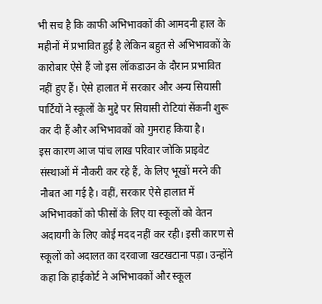भी सच है कि काफी अभिभावकों की आमदनी हाल के महीनों में प्रभावित हुई है लेकिन बहुत से अभिभावकों के कारोबार ऐसे हैं जो इस लॉकडाउन के दौरान प्रभावित नहीं हुए हैं। ऐसे हालात में सरकार और अन्य सियासी पार्टियों ने स्कूलों के मुद्दे पर सियासी रोटियां सेंकनी शुरू कर दी हैं और अभिभावकों को गुमराह किया है।
इस कारण आज पांच लाख परिवार जोकि प्राइवेट संस्थाओं में नौकरी कर रहे हैं, के लिए भूखों मरने की नौबत आ गई है। वहीं, सरकार ऐसे हालात में अभिभावकों को फीसों के लिए या स्कूलों को वेतन अदायगी के लिए कोई मदद नहीं कर रही। इसी कारण से स्कूलों को अदालत का दरवाजा खटखटाना पड़ा। उन्होंने कहा कि हाईकोर्ट ने अभिभावकों और स्कूल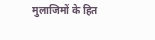मुलाजिमों के हित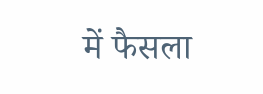में फैसला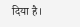दिया है।